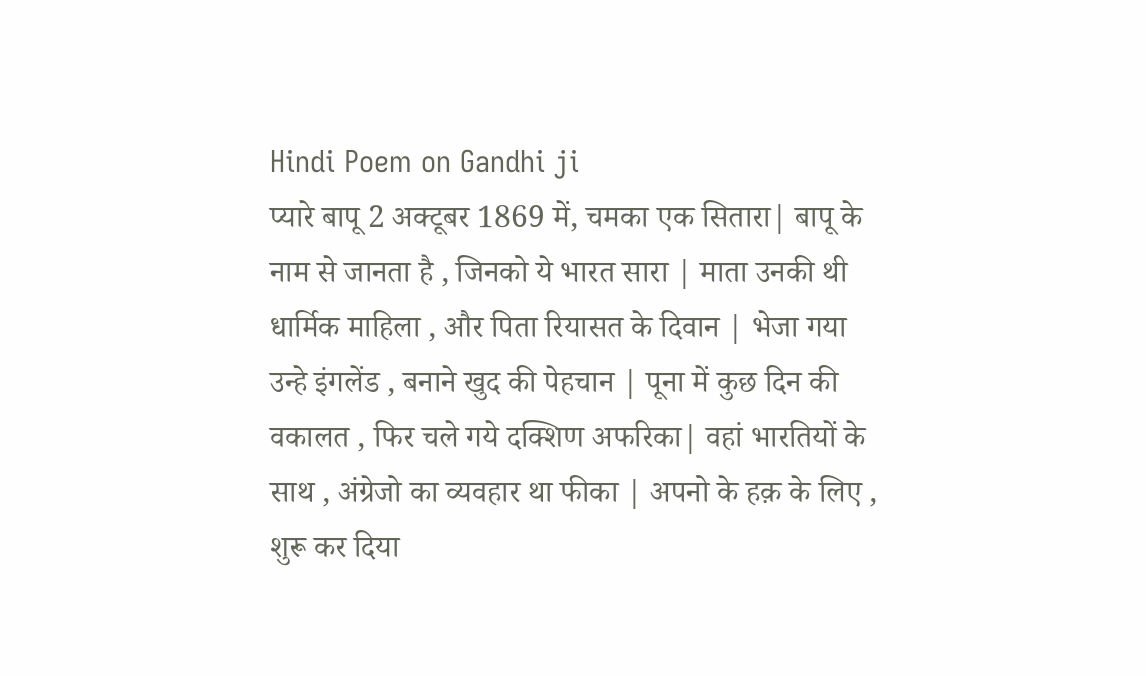Hindi Poem on Gandhi ji
प्यारे बापू 2 अक्टूबर 1869 में, चमका एक सितारा| बापू के नाम से जानता है , जिनको ये भारत सारा | माता उनकी थी धार्मिक माहिला , और पिता रियासत के दिवान | भेजा गया उन्हे इंगलेंड , बनाने खुद की पेहचान | पूना में कुछ दिन की वकालत , फिर चले गये दक्शिण अफरिका| वहां भारतियों के साथ , अंग्रेजो का व्यवहार था फीका | अपनो के हक़ के लिए , शुरू कर दिया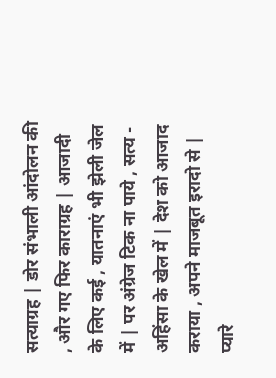सत्याग्रह | डोर संभाली आंदोलन की , और गए फिर काराग्रह | आजादी के लिए कई , यातनाएं भी झेली जेल में | पर अंग्रेज टिक ना पाये , सत्य - अहिंसा के खेल में | देश को आजाद कराया , अपने माजबूत इरादो से | प्यारे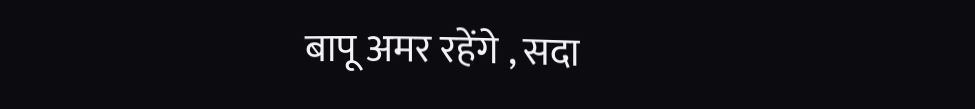बापू अमर रहेंगे , सदा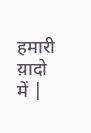हमारी य़ादो में |